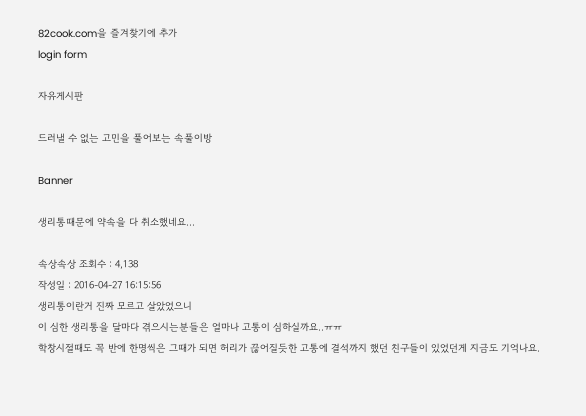82cook.com을 즐겨찾기에 추가
login form

자유게시판

드러낼 수 없는 고민을 풀어보는 속풀이방

Banner

생리통때문에 약속을 다 취소했네요...

속상속상 조회수 : 4,138
작성일 : 2016-04-27 16:15:56
생리통이란거 진짜 모르고 살았었으니
이 심한 생리통을 달마다 겪으시는분들은 얼마나 고통이 심하실까요..ㅠㅠ
학창시절때도 꼭 반에 한명씩은 그때가 되면 허리가 끊어질듯한 고통에 결석까지 했던 친구들이 있었던게 지금도 기억나요.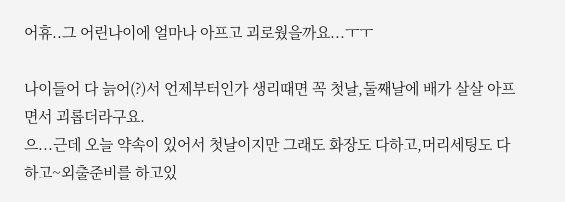어휴..그 어린나이에 얼마나 아프고 괴로웠을까요...ㅜㅜ

나이들어 다 늙어(?)서 언제부터인가 생리때면 꼭 첫날,둘째날에 배가 살살 아프면서 괴롭더라구요.
으...근데 오늘 약속이 있어서 첫날이지만 그래도 화장도 다하고,머리세팅도 다 하고~외출준비를 하고있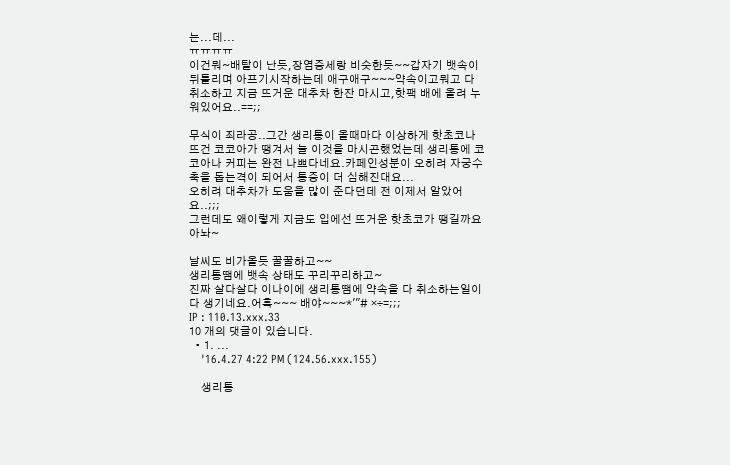는...데...
ㅠㅠㅠㅠ
이건뭐~배탈이 난듯,장염증세랑 비슷한듯~~갑자기 뱃속이 뒤틀리며 아프기시작하는데 애구애구~~~약속이고뭐고 다 취소하고 지금 뜨거운 대추차 한잔 마시고,핫팩 배에 올려 누워있어요..==;;

무식이 죄라공..그간 생리통이 올때마다 이상하게 핫초코나 뜨건 코코아가 땡겨서 늘 이것을 마시곤했었는데 생리통에 코코아나 커피는 완전 나쁘다네요.카페인성분이 오히려 자궁수축을 돕는격이 되어서 통증이 더 심해진대요...
오히려 대추차가 도움을 많이 준다던데 전 이제서 알았어요..;;;
그런데도 왜이렇게 지금도 입에선 뜨거운 핫초코가 땡길까요 아놔~

날씨도 비가올듯 꿀꿀하고~~
생리통땜에 뱃속 상태도 꾸리꾸리하고~
진짜 살다살다 이나이에 생리통땜에 약속을 다 취소하는일이 다 생기네요.어흑~~~ 배야~~~*'"# ×÷=;;;
IP : 110.13.xxx.33
10 개의 댓글이 있습니다.
  • 1. ...
    '16.4.27 4:22 PM (124.56.xxx.155)

    생리통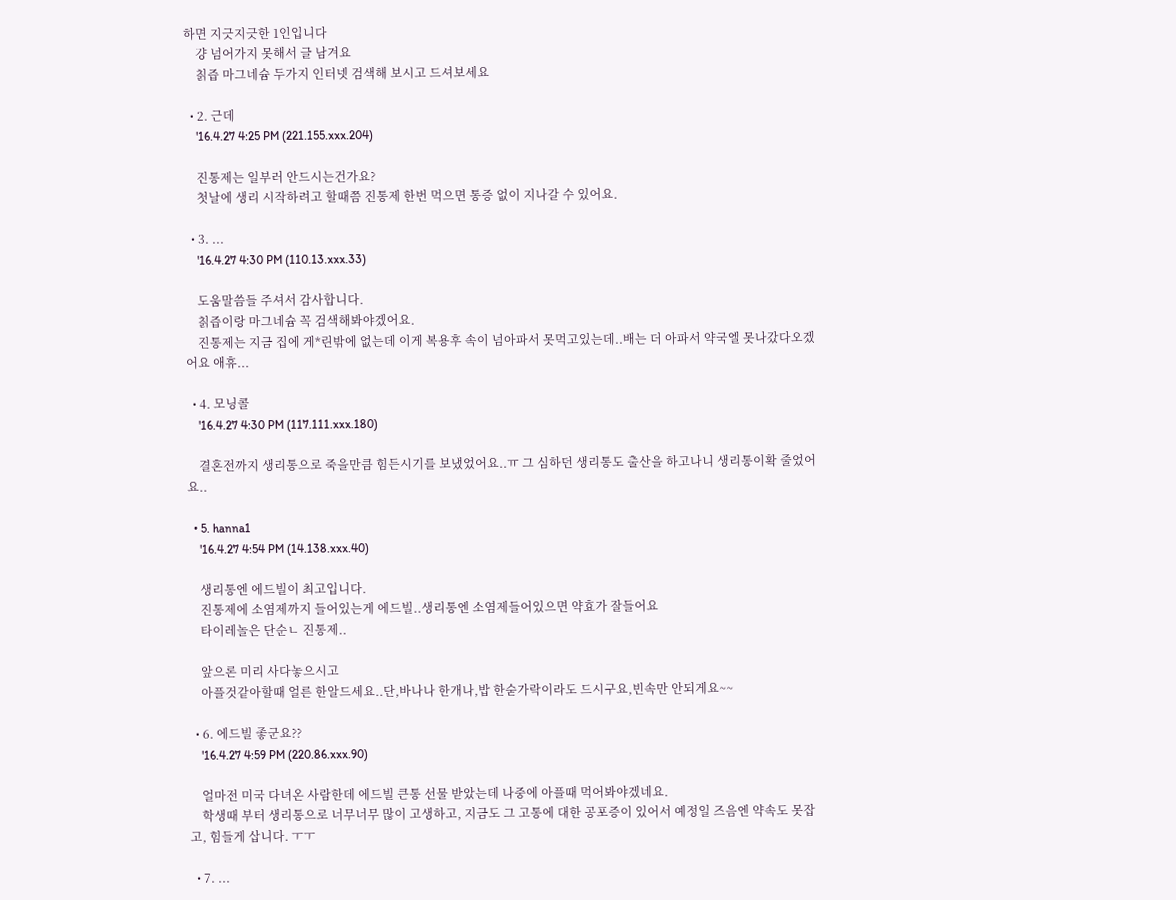하면 지긋지긋한 1인입니다
    걍 넘어가지 못해서 글 남겨요
    칡즙 마그네슘 두가지 인터넷 검색해 보시고 드셔보세요

  • 2. 근데
    '16.4.27 4:25 PM (221.155.xxx.204)

    진통제는 일부러 안드시는건가요?
    첫날에 생리 시작하려고 할때쯤 진통제 한번 먹으면 통증 없이 지나갈 수 있어요.

  • 3. ...
    '16.4.27 4:30 PM (110.13.xxx.33)

    도움말씀들 주셔서 감사합니다.
    칡즙이랑 마그네슘 꼭 검색해봐야겠어요.
    진통제는 지금 집에 게*린밖에 없는데 이게 복용후 속이 넘아파서 못먹고있는데..배는 더 아파서 약국엘 못나갔다오겠어요 애휴...

  • 4. 모닝콜
    '16.4.27 4:30 PM (117.111.xxx.180)

    결혼전까지 생리통으로 죽을만큼 힘든시기를 보냈었어요..ㅠ 그 심하던 생리통도 출산을 하고나니 생리통이확 줄었어요..

  • 5. hanna1
    '16.4.27 4:54 PM (14.138.xxx.40)

    생리통엔 에드빌이 최고입니다.
    진통제에 소염제까지 들어있는게 에드빌..생리통엔 소염제들어있으면 약효가 잘들어요
    타이레놀은 단순ㄴ 진통제..

    앞으론 미리 사다놓으시고
    아플것같아할때 얼른 한알드세요..단,바나나 한개나,밥 한숟가락이라도 드시구요,빈속만 안되게요~~

  • 6. 에드빌 좋군요??
    '16.4.27 4:59 PM (220.86.xxx.90)

    얼마전 미국 다녀온 사람한데 에드빌 큰통 선물 받았는데 나중에 아플때 먹어봐야겠네요.
    학생때 부터 생리통으로 너무너무 많이 고생하고, 지금도 그 고통에 대한 공포증이 있어서 예정일 즈음엔 약속도 못잡고, 힘들게 삽니다. ㅜㅜ

  • 7. ...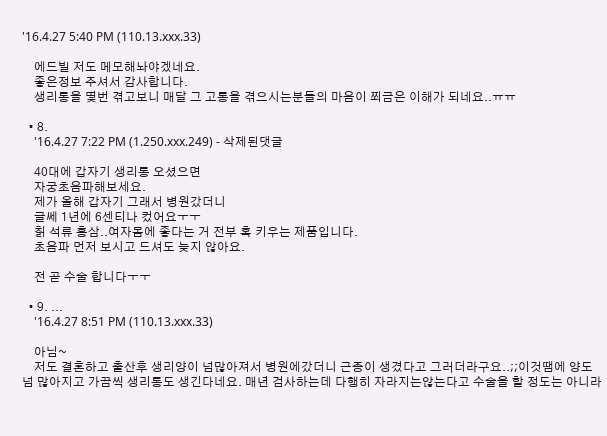'16.4.27 5:40 PM (110.13.xxx.33)

    에드빌 저도 메모해놔야겠네요.
    좋은정보 주셔서 감사합니다.
    생리통을 몇번 겪고보니 매달 그 고통을 겪으시는분들의 마음이 쬐금은 이해가 되네요..ㅠㅠ

  • 8.
    '16.4.27 7:22 PM (1.250.xxx.249) - 삭제된댓글

    40대에 갑자기 생리통 오셨으면
    자궁초음파해보세요.
    제가 올해 갑자기 그래서 병원갔더니
    글쎄 1년에 6센티나 컸어요ㅜㅜ
    칡 석류 홍삼..여자몸에 좋다는 거 전부 혹 키우는 제품입니다.
    초음파 먼저 보시고 드셔도 늦지 않아요.

    전 곧 수술 합니다ㅜㅜ

  • 9. ...
    '16.4.27 8:51 PM (110.13.xxx.33)

    아님~
    저도 결혼하고 출산후 생리양이 넘많아져서 병원에갔더니 근종이 생겼다고 그러더라구요..;;이것땜에 양도 넘 많아지고 가끔씩 생리통도 생긴다네요. 매년 검사하는데 다행히 자라지는않는다고 수술을 할 정도는 아니라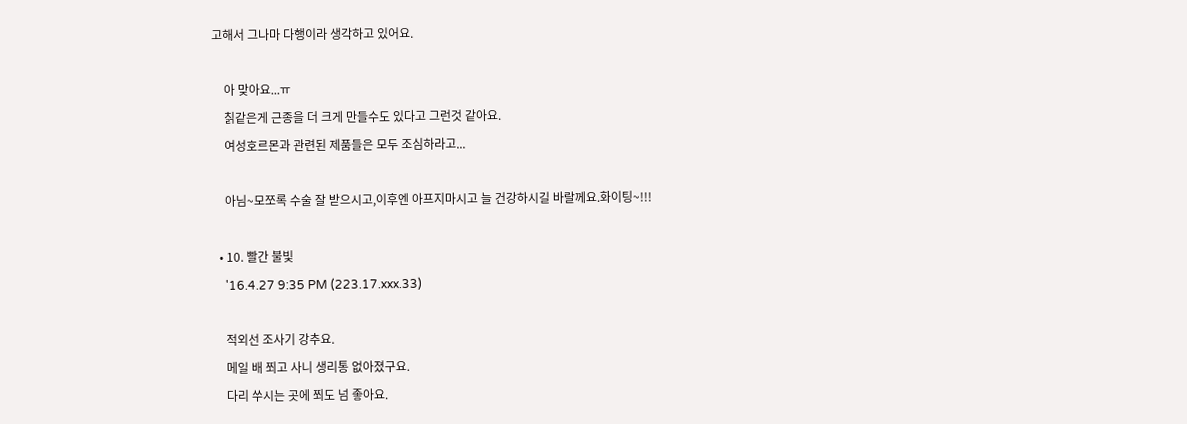고해서 그나마 다행이라 생각하고 있어요.

    아 맞아요...ㅠ
    칡같은게 근종을 더 크게 만들수도 있다고 그런것 같아요.
    여성호르몬과 관련된 제품들은 모두 조심하라고...

    아님~모쪼록 수술 잘 받으시고,이후엔 아프지마시고 늘 건강하시길 바랄께요.화이팅~!!!

  • 10. 빨간 불빛
    '16.4.27 9:35 PM (223.17.xxx.33)

    적외선 조사기 강추요.
    메일 배 쬐고 사니 생리통 없아졌구요.
    다리 쑤시는 곳에 쬐도 넘 좋아요.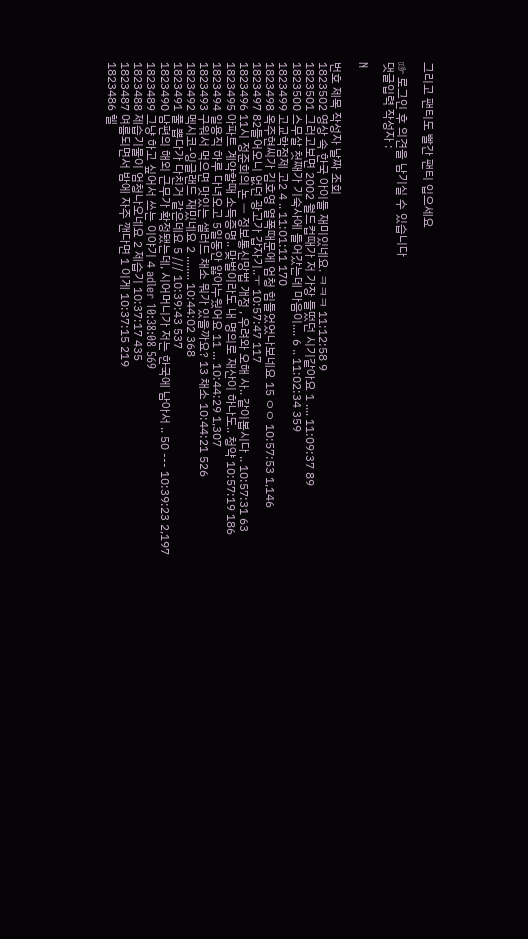그리고 팬티도 빨간 팬티 입으세요

☞ 로그인 후 의견을 남기실 수 있습니다
댓글입력 작성자 :

N

번호 제목 작성자 날짜 조회
1823502 영상 속 한국 아이들 재미있네요. ㅋㅋㅋ 11:12:58 9
1823501 그러고보면 2002 월드컵때가 저 가장 들떴던 시기같아요 1 .... 11:09:37 89
1823500 스무살 첫째가 기숙사에 들어갔는데 마음이.... 6 .. 11:02:34 359
1823499 고교학점제 고2 4 .. 11:01:11 170
1823498 옥주현씨가 김호영 열폭때문에 엄청 힘들었었나보네요 15 ㅇㅇ 10:57:53 1,146
1823497 82들어오니 없던 광고가 갑자기..ㅜ 10:57:47 117
1823496 11시 정준희의 논 ㅡ 정보통신망법 개정 , 우려와 오해 사.. 같이봅시다 .. 10:57:31 63
1823495 아파트 계약할때 소득증명.. 맞벌이라도 내 명의로 재산이 하나도.. 청약 10:57:19 186
1823494 일용직 하루 다녀오고 5일동안 앓아누웠어요 11 ... 10:44:29 1,307
1823493 구워서 먹으면 맛있는 샐러드 채소 뭐가 있을까요? 13 채소 10:44:21 526
1823492 멕시코-잉글랜드 재밌네요 2 ........ 10:44:02 368
1823491 풀 뽑다가 다친거 같은데요 5 /// 10:39:43 537
1823490 남편의 해외 근무가 확정됐는데, 시어머니가 저는 한국에 남아서 .. 50 --- 10:39:23 2,197
1823489 그냥 하고 싶어서 쓰는 이야기 4 adler 10:38:08 569
1823488 제습기물이 엄청나오네요 2 제습기 10:37:17 435
1823487 여름되면서 밤에 자주 깬다면 1 이게 10:37:15 219
1823486 헬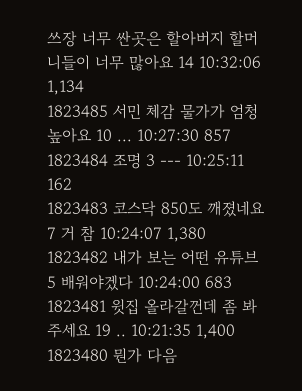쓰장 너무 싼곳은 할아버지 할머니들이 너무 많아요 14 10:32:06 1,134
1823485 서민 체감 물가가 엄청 높아요 10 ... 10:27:30 857
1823484 조명 3 --- 10:25:11 162
1823483 코스닥 850도 깨졌네요 7 거 참 10:24:07 1,380
1823482 내가 보는 어떤 유튜브 5 배워야겠다 10:24:00 683
1823481 윗집 올라갈껀데 좀 봐주세요 19 .. 10:21:35 1,400
1823480 뭔가 다음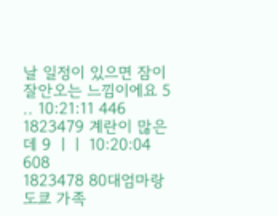날 일정이 있으면 잠이 잘안오는 느낌이에요 5 .. 10:21:11 446
1823479 계란이 많은데 9 ㅣㅣ 10:20:04 608
1823478 80대엄마랑 도쿄 가족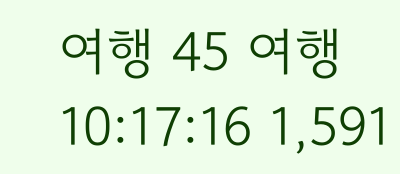여행 45 여행 10:17:16 1,591